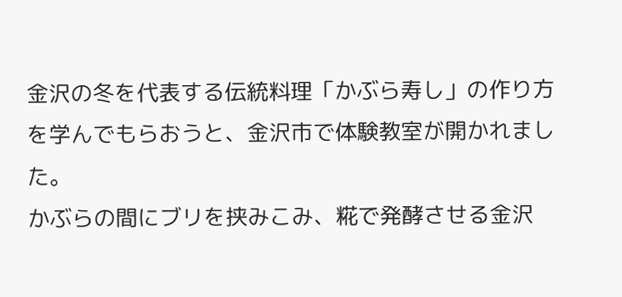金沢の冬を代表する伝統料理「かぶら寿し」の作り方を学んでもらおうと、金沢市で体験教室が開かれました。
かぶらの間にブリを挟みこみ、糀で発酵させる金沢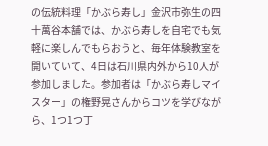の伝統料理「かぶら寿し」金沢市弥生の四十萬谷本舗では、かぶら寿しを自宅でも気軽に楽しんでもらおうと、毎年体験教室を開いていて、4日は石川県内外から10人が参加しました。参加者は「かぶら寿しマイスター」の権野晃さんからコツを学びながら、1つ1つ丁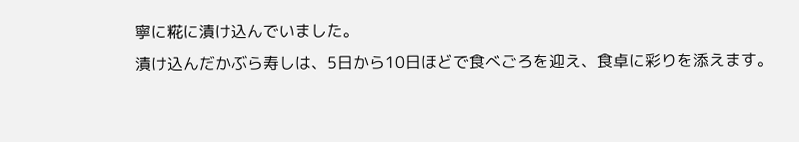寧に糀に漬け込んでいました。
漬け込んだかぶら寿しは、5日から10日ほどで食べごろを迎え、食卓に彩りを添えます。